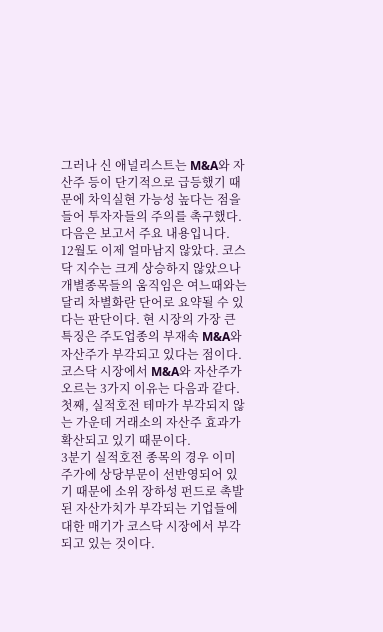그러나 신 애널리스트는 M&A와 자산주 등이 단기적으로 급등했기 때문에 차익실현 가능성 높다는 점을 들어 투자자들의 주의를 촉구했다.
다음은 보고서 주요 내용입니다.
12월도 이제 얼마남지 않았다. 코스닥 지수는 크게 상승하지 않았으나 개별종목들의 움직임은 여느때와는 달리 차별화란 단어로 요약될 수 있다는 판단이다. 현 시장의 가장 큰 특징은 주도업종의 부재속 M&A와 자산주가 부각되고 있다는 점이다.
코스닥 시장에서 M&A와 자산주가 오르는 3가지 이유는 다음과 같다.
첫째, 실적호전 테마가 부각되지 않는 가운데 거래소의 자산주 효과가 확산되고 있기 때문이다.
3분기 실적호전 종목의 경우 이미 주가에 상당부문이 선반영되어 있기 때문에 소위 장하성 펀드로 촉발된 자산가치가 부각되는 기업들에 대한 매기가 코스닥 시장에서 부각되고 있는 것이다.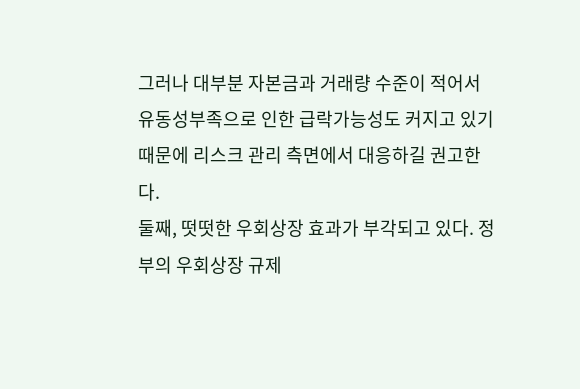그러나 대부분 자본금과 거래량 수준이 적어서 유동성부족으로 인한 급락가능성도 커지고 있기 때문에 리스크 관리 측면에서 대응하길 권고한다.
둘째, 떳떳한 우회상장 효과가 부각되고 있다. 정부의 우회상장 규제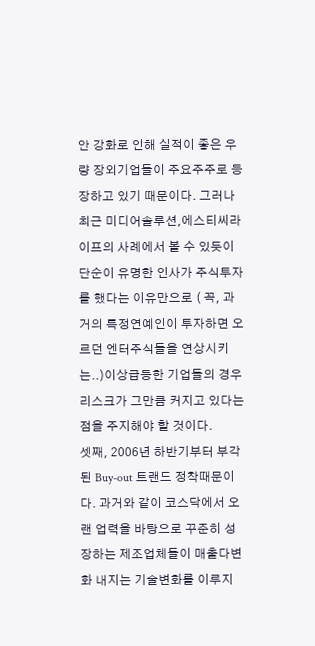안 강화로 인해 실적이 좋은 우량 장외기업들이 주요주주로 등장하고 있기 때문이다. 그러나 최근 미디어솔루션,에스티씨라이프의 사례에서 볼 수 있듯이 단순이 유명한 인사가 주식투자를 했다는 이유만으로 ( 꼭, 과거의 특정연예인이 투자하면 오르던 엔터주식들을 연상시키는..)이상급등한 기업들의 경우 리스크가 그만큼 커지고 있다는 점을 주지해야 할 것이다.
셋째, 2006년 하반기부터 부각된 Buy-out 트랜드 정착때문이다. 과거와 같이 코스닥에서 오랜 업력을 바탕으로 꾸준히 성장하는 제조업체들이 매출다변화 내지는 기술변화를 이루지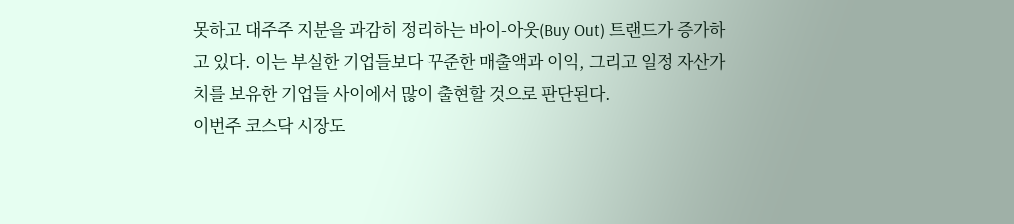못하고 대주주 지분을 과감히 정리하는 바이-아웃(Buy Out) 트랜드가 증가하고 있다. 이는 부실한 기업들보다 꾸준한 매출액과 이익, 그리고 일정 자산가치를 보유한 기업들 사이에서 많이 출현할 것으로 판단된다.
이번주 코스닥 시장도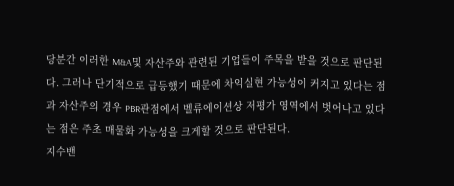당분간 이러한 M&A및 자산주와 관련된 기업들이 주목을 받을 것으로 판단된다. 그러나 단기적으로 급등했기 때문에 차익실현 가능성이 커지고 있다는 점과 자산주의 경우 PBR관점에서 벨류에이션상 저평가 영역에서 벗어나고 있다는 점은 주초 매물화 가능성을 크게할 것으로 판단된다.
지수밴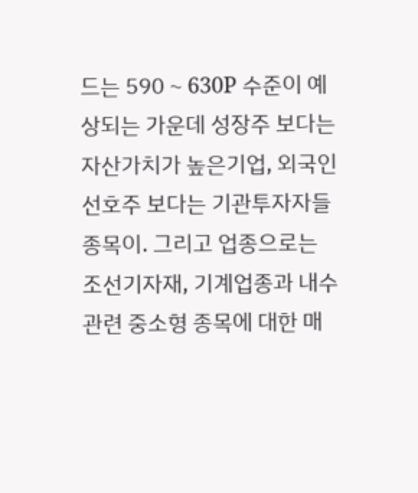드는 590 ~ 630P 수준이 예상되는 가운데 성장주 보다는 자산가치가 높은기업, 외국인 선호주 보다는 기관투자자들 종목이. 그리고 업종으로는 조선기자재, 기계업종과 내수관련 중소형 종목에 대한 매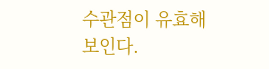수관점이 유효해 보인다.